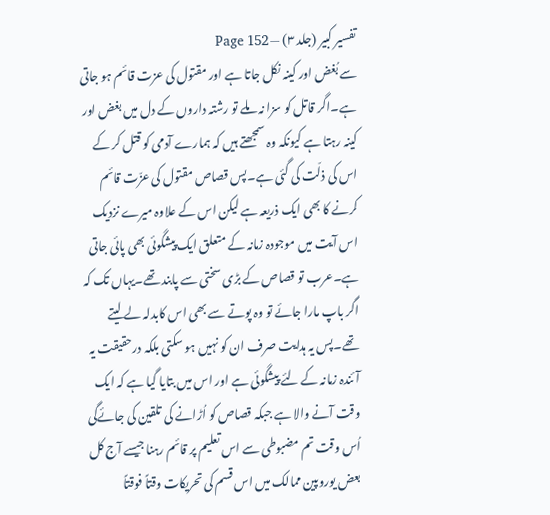تفسیر کبیر (جلد ۳) — Page 152
سے بُغض اور کینہ نکل جاتا ہے اور مقتول کی عزت قائم ہو جاتی ہے۔اگر قاتل کو سزا نہ ملے تو رشتہ داروں کے دل میں بغض اور کینہ رہتا ہے کیونکہ وہ سمجھتے ہیں کہ ہمارے آدمی کو قتل کر کے اس کی ذلّت کی گئی ہے۔پس قصاص مقتول کی عزّت قائم کرنے کا بھی ایک ذریعہ ہے لیکن اس کے علاوہ میرے نزدیک اس آیت میں موجودہ زمانہ کے متعلق ایک پیشگوئی بھی پائی جاتی ہے۔عرب تو قصاص کے بڑی سختی سے پابند تھے۔یہاں تک کہ اگر باپ مارا جائے تو وہ پوتے سے بھی اس کابدلہ لے لیتے تھے۔پس یہ ہدایت صرف ان کو نہیں ہو سکتی بلکہ درحقیقت یہ آئندہ زمانہ کے لئے پیشگوئی ہے اور اس میں بتایا گیا ہے کہ ایک وقت آنے والا ہے جبکہ قصاص کو اُڑانے کی تلقین کی جائےگی اُس وقت تم مضبوطی سے اس تعلیم پر قائم رہنا جیسے آج کل بعض یوروپین ممالک میں اس قسم کی تحریکات وقتاً فوقتاً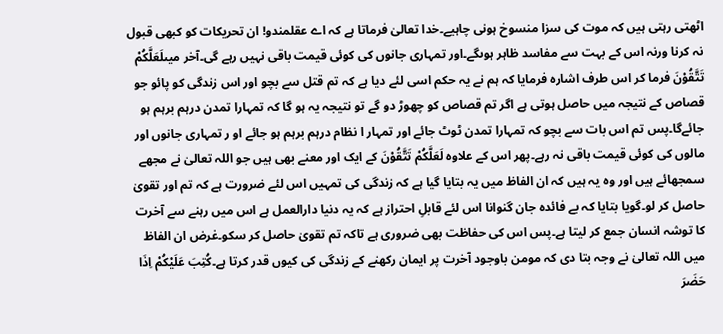اٹھتی رہتی ہیں کہ موت کی سزا منسوخ ہونی چاہیے۔خدا تعالیٰ فرماتا ہے کہ اے عقلمندو! ان تحریکات کو کبھی قبول نہ کرنا ورنہ اس کے بہت سے مفاسد ظاہر ہوںگے۔اور تمہاری جانوں کی کوئی قیمت باقی نہیں رہے گی۔آخر میںلَعَلَّکُمْ تَتَّقُوْنَ فرما کر اس طرف اشارہ فرمایا کہ ہم نے یہ حکم اسی لئے دیا ہے کہ تم قتل سے بچو اور اس زندگی کو پائو جو قصاص کے نتیجہ میں حاصل ہوتی ہے اگر تم قصاص کو چھوڑ دو گے تو نتیجہ یہ ہو گا کہ تمہارا تمدن درہم برہم ہو جائےگا۔پس تم اس بات سے بچو کہ تمہارا تمدن ٹوٹ جائے اور تمہار ا نظام درہم برہم ہو جائے او ر تمہاری جانوں اور مالوں کی کوئی قیمت باقی نہ رہے۔پھر اس کے علاوہ لَعَلَّکُمْ تَتَّقُوْنَ کے ایک اور معنے بھی ہیں جو اللہ تعالیٰ نے مجھے سمجھائے ہیں اور وہ یہ ہیں کہ ان الفاظ میں یہ بتایا گیا ہے کہ زندگی کی تمہیں اس لئے ضرورت ہے کہ تم اور تقویٰ حاصل کر لو۔گویا بتایا کہ بے فائدہ جان گنوانا اس لئے قابلِ احتراز ہے کہ یہ دنیا دارالعمل ہے اس میں رہنے سے آخرت کا توشہ انسان جمع کر لیتا ہے۔پس اس کی حفاظت بھی ضروری ہے تاکہ تم تقویٰ حاصل کر سکو۔غرض ان الفاظ میں اللہ تعالیٰ نے وجہ بتا دی کہ مومن باوجود آخرت پر ایمان رکھنے کے زندگی کی کیوں قدر کرتا ہے۔كُتِبَ عَلَيْكُمْ اِذَا حَضَرَ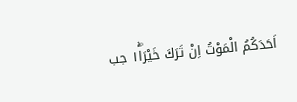اَحَدَكُمُ الْمَوْتُ اِنْ تَرَكَ خَيْرَا١ۖۚ جب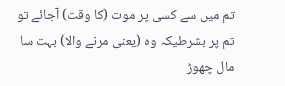تم میں سے کسی پر موت (کا وقت) آجائے تو تم پر بشرطیکہ وہ (یعنی مرنے والا) بہت سا مال چھوڑ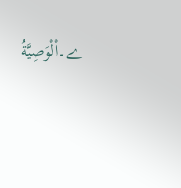ے۔ا۟لْوَصِيَّةُ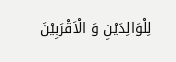لِلْوَالِدَيْنِ وَ الْاَقْرَبِيْنَ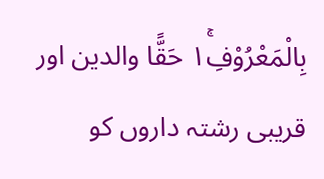بِالْمَعْرُوْفِ١ۚ حَقًّا والدین اور قریبی رشتہ داروں کو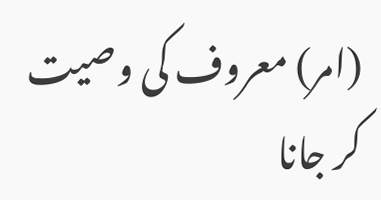(امر) معروف کی وصیت کر جانا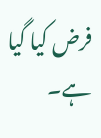فرض کیا گیا ہے۔